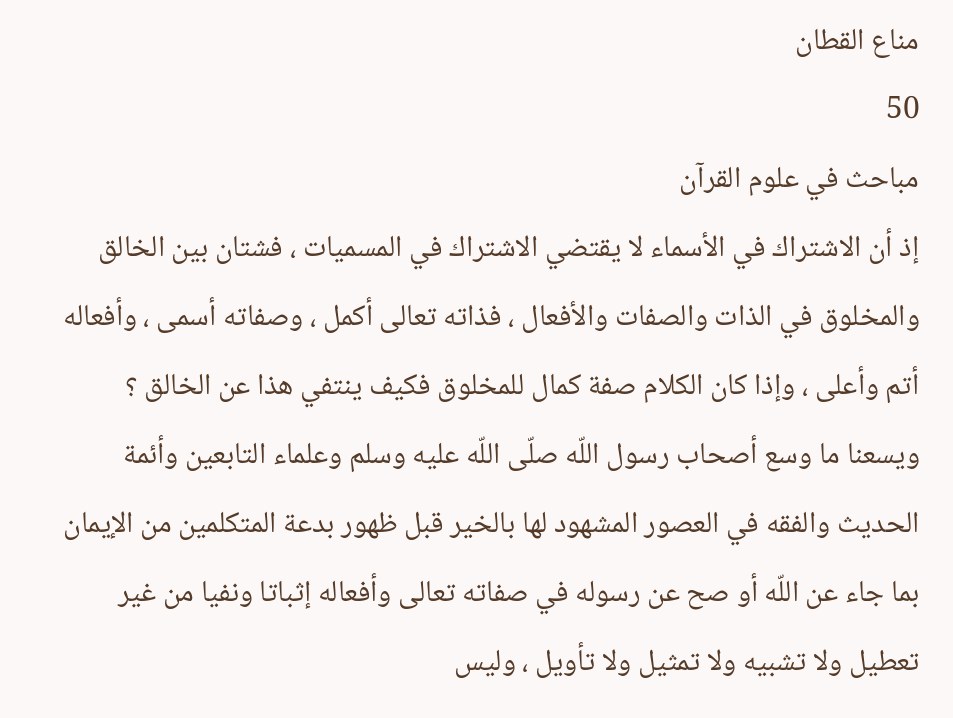مناع القطان
50
مباحث في علوم القرآن
إذ أن الاشتراك في الأسماء لا يقتضي الاشتراك في المسميات ، فشتان بين الخالق والمخلوق في الذات والصفات والأفعال ، فذاته تعالى أكمل ، وصفاته أسمى ، وأفعاله أتم وأعلى ، وإذا كان الكلام صفة كمال للمخلوق فكيف ينتفي هذا عن الخالق ؟ ويسعنا ما وسع أصحاب رسول اللّه صلّى اللّه عليه وسلم وعلماء التابعين وأئمة الحديث والفقه في العصور المشهود لها بالخير قبل ظهور بدعة المتكلمين من الإيمان بما جاء عن اللّه أو صح عن رسوله في صفاته تعالى وأفعاله إثباتا ونفيا من غير تعطيل ولا تشبيه ولا تمثيل ولا تأويل ، وليس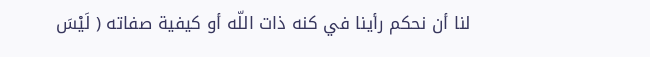لنا أن نحكم رأينا في كنه ذات اللّه أو كيفية صفاته ( لَيْسَ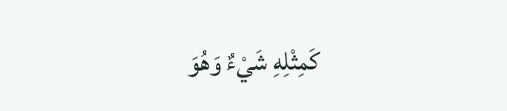كَمِثْلِهِ شَيْءٌ وَهُوَ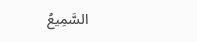السَّمِيعُ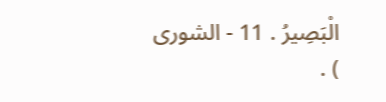الْبَصِيرُ . 11 - الشورى ) .